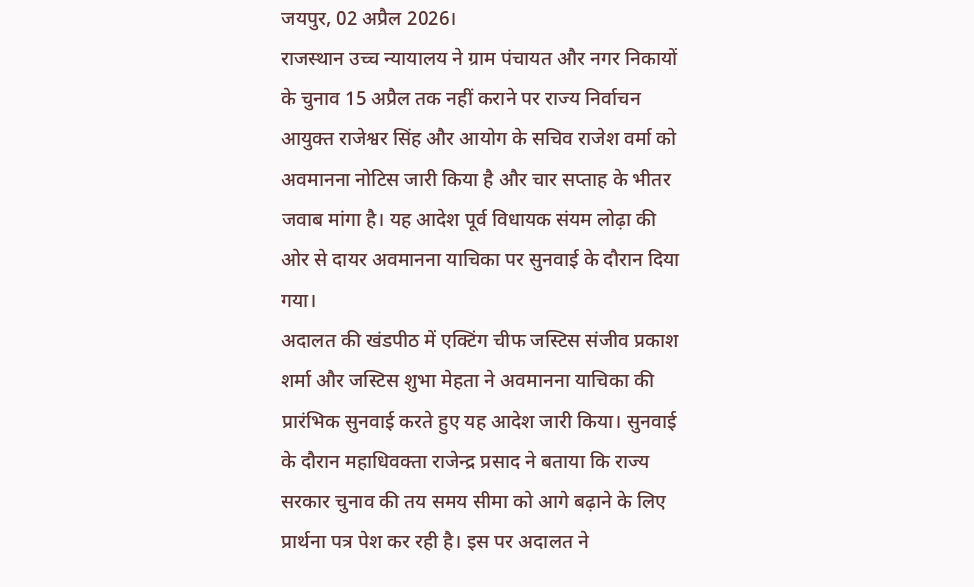जयपुर, 02 अप्रैल 2026।
राजस्थान उच्च न्यायालय ने ग्राम पंचायत और नगर निकायों के चुनाव 15 अप्रैल तक नहीं कराने पर राज्य निर्वाचन आयुक्त राजेश्वर सिंह और आयोग के सचिव राजेश वर्मा को अवमानना नोटिस जारी किया है और चार सप्ताह के भीतर जवाब मांगा है। यह आदेश पूर्व विधायक संयम लोढ़ा की ओर से दायर अवमानना याचिका पर सुनवाई के दौरान दिया गया।
अदालत की खंडपीठ में एक्टिंग चीफ जस्टिस संजीव प्रकाश शर्मा और जस्टिस शुभा मेहता ने अवमानना याचिका की प्रारंभिक सुनवाई करते हुए यह आदेश जारी किया। सुनवाई के दौरान महाधिवक्ता राजेन्द्र प्रसाद ने बताया कि राज्य सरकार चुनाव की तय समय सीमा को आगे बढ़ाने के लिए प्रार्थना पत्र पेश कर रही है। इस पर अदालत ने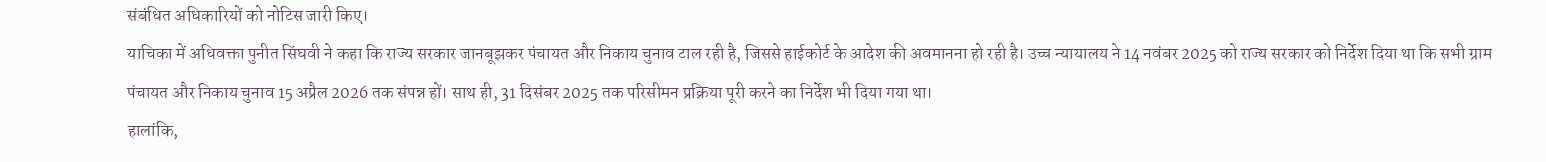संबंधित अधिकारियों को नोटिस जारी किए।
याचिका में अधिवक्ता पुनीत सिंघवी ने कहा कि राज्य सरकार जानबूझकर पंचायत और निकाय चुनाव टाल रही है, जिससे हाईकोर्ट के आदेश की अवमानना हो रही है। उच्च न्यायालय ने 14 नवंबर 2025 को राज्य सरकार को निर्देश दिया था कि सभी ग्राम पंचायत और निकाय चुनाव 15 अप्रैल 2026 तक संपन्न हों। साथ ही, 31 दिसंबर 2025 तक परिसीमन प्रक्रिया पूरी करने का निर्देश भी दिया गया था।
हालांकि,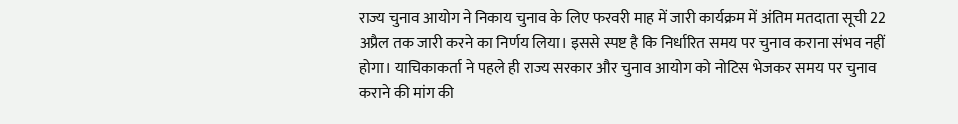राज्य चुनाव आयोग ने निकाय चुनाव के लिए फरवरी माह में जारी कार्यक्रम में अंतिम मतदाता सूची 22 अप्रैल तक जारी करने का निर्णय लिया। इससे स्पष्ट है कि निर्धारित समय पर चुनाव कराना संभव नहीं होगा। याचिकाकर्ता ने पहले ही राज्य सरकार और चुनाव आयोग को नोटिस भेजकर समय पर चुनाव कराने की मांग की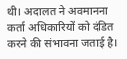थी। अदालत ने अवमानना कर्ता अधिकारियों को दंडित करने की संभावना जताई है।